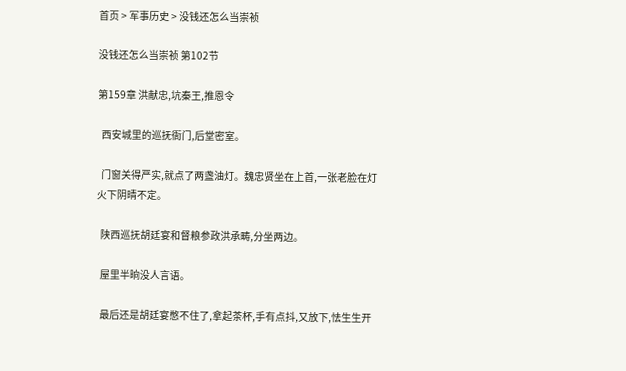首页 > 军事历史 > 没钱还怎么当崇祯

没钱还怎么当崇祯 第102节

第159章 洪献忠,坑秦王,推恩令

  西安城里的巡抚衙门,后堂密室。

  门窗关得严实,就点了两盏油灯。魏忠贤坐在上首,一张老脸在灯火下阴晴不定。

  陕西巡抚胡廷宴和督粮参政洪承畴,分坐两边。

  屋里半晌没人言语。

  最后还是胡廷宴憋不住了,拿起茶杯,手有点抖,又放下,怯生生开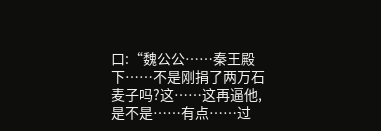口:“魏公公……秦王殿下……不是刚捐了两万石麦子吗?这……这再逼他,是不是……有点……过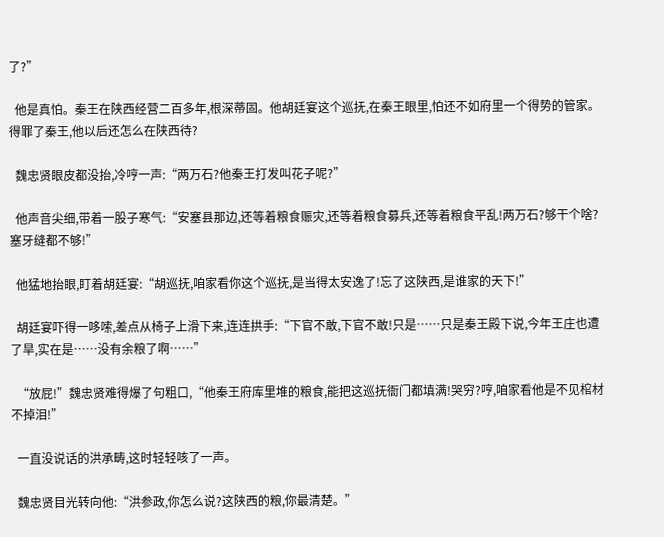了?”

  他是真怕。秦王在陕西经营二百多年,根深蒂固。他胡廷宴这个巡抚,在秦王眼里,怕还不如府里一个得势的管家。得罪了秦王,他以后还怎么在陕西待?

  魏忠贤眼皮都没抬,冷哼一声:“两万石?他秦王打发叫花子呢?”

  他声音尖细,带着一股子寒气:“安塞县那边,还等着粮食赈灾,还等着粮食募兵,还等着粮食平乱!两万石?够干个啥?塞牙缝都不够!”

  他猛地抬眼,盯着胡廷宴:“胡巡抚,咱家看你这个巡抚,是当得太安逸了!忘了这陕西,是谁家的天下!”

  胡廷宴吓得一哆嗦,差点从椅子上滑下来,连连拱手:“下官不敢,下官不敢!只是……只是秦王殿下说,今年王庄也遭了旱,实在是……没有余粮了啊……”

  “放屁!”魏忠贤难得爆了句粗口,“他秦王府库里堆的粮食,能把这巡抚衙门都填满!哭穷?哼,咱家看他是不见棺材不掉泪!”

  一直没说话的洪承畴,这时轻轻咳了一声。

  魏忠贤目光转向他:“洪参政,你怎么说?这陕西的粮,你最清楚。”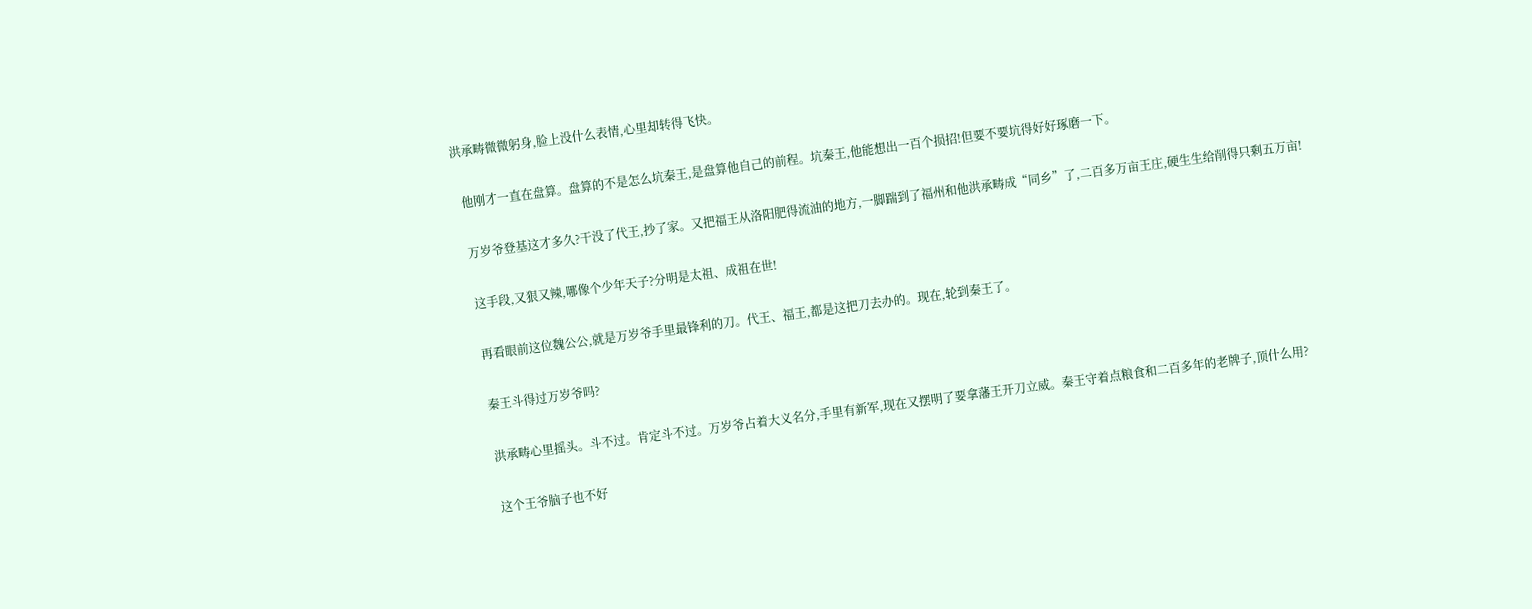洪承畴微微躬身,脸上没什么表情,心里却转得飞快。

  他刚才一直在盘算。盘算的不是怎么坑秦王,是盘算他自己的前程。坑秦王,他能想出一百个损招!但要不要坑得好好琢磨一下。

  万岁爷登基这才多久?干没了代王,抄了家。又把福王从洛阳肥得流油的地方,一脚踹到了福州和他洪承畴成“同乡”了,二百多万亩王庄,硬生生给削得只剩五万亩!

  这手段,又狠又辣,哪像个少年天子?分明是太祖、成祖在世!

  再看眼前这位魏公公,就是万岁爷手里最锋利的刀。代王、福王,都是这把刀去办的。现在,轮到秦王了。

  秦王斗得过万岁爷吗?

  洪承畴心里摇头。斗不过。肯定斗不过。万岁爷占着大义名分,手里有新军,现在又摆明了要拿藩王开刀立威。秦王守着点粮食和二百多年的老牌子,顶什么用?

  这个王爷脑子也不好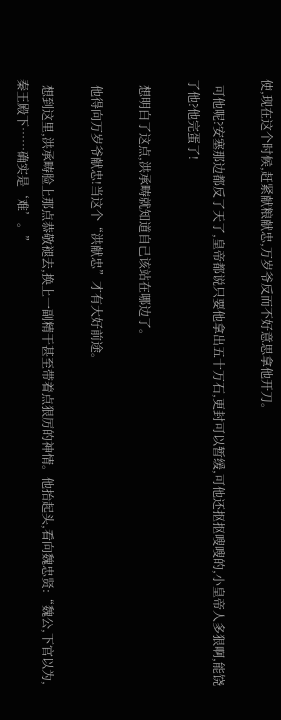使,现在这个时候,赶紧献粮献忠,万岁爷反而不好意思拿他开刀。

  可他呢?安塞那边都反了天了,皇帝都说只要他拿出五十万石,更封可以暂缓,可他还抠抠嗖嗖的,小皇帝人多狠啊,能饶了他?他完蛋了!

  想明白了这点,洪承畴就知道自己该站在哪边了。

  他得向万岁爷献忠!当这个“洪献忠”才有大好前途。

  想到这里,洪承畴脸上那点恭敬褪去,换上一副精干甚至带着点狠厉的神情。他抬起头,看向魏忠贤:“魏公,下官以为,秦王殿下……确实是‘难’。”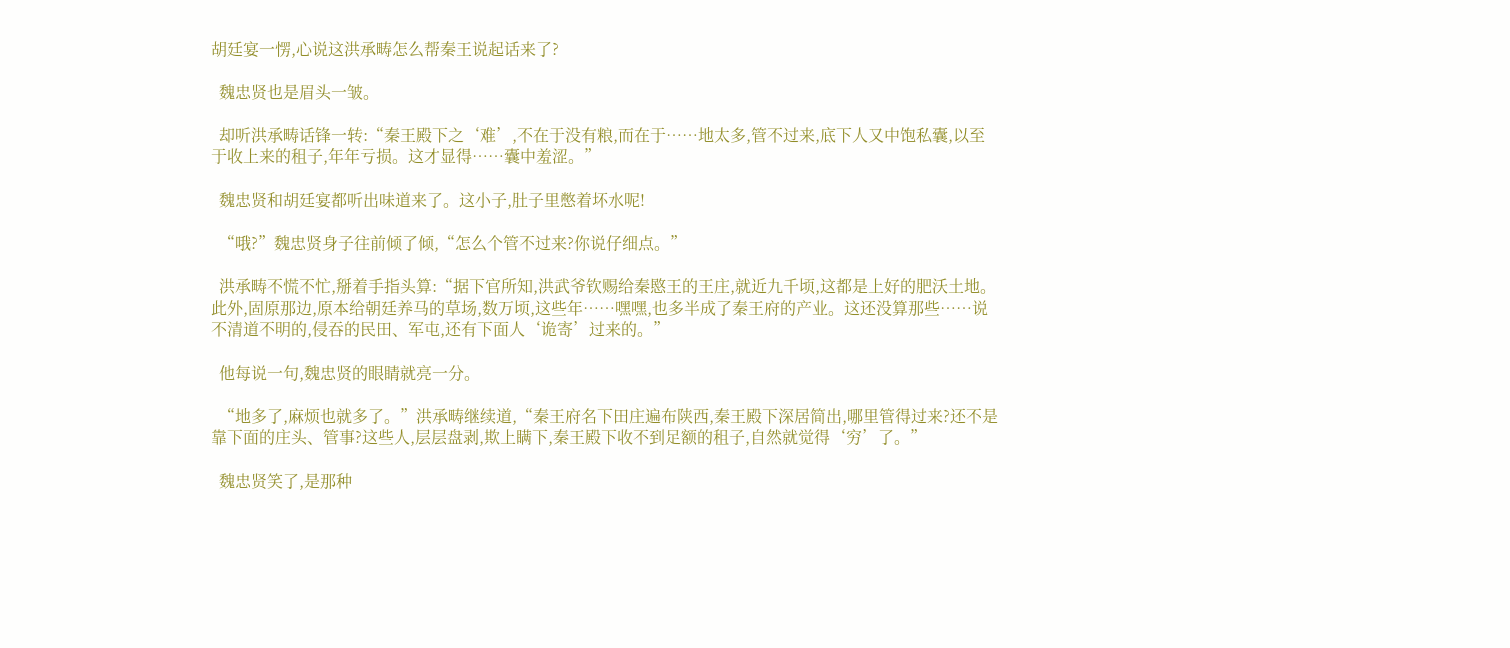胡廷宴一愣,心说这洪承畴怎么帮秦王说起话来了?

  魏忠贤也是眉头一皱。

  却听洪承畴话锋一转:“秦王殿下之‘难’,不在于没有粮,而在于……地太多,管不过来,底下人又中饱私囊,以至于收上来的租子,年年亏损。这才显得……囊中羞涩。”

  魏忠贤和胡廷宴都听出味道来了。这小子,肚子里憋着坏水呢!

  “哦?”魏忠贤身子往前倾了倾,“怎么个管不过来?你说仔细点。”

  洪承畴不慌不忙,掰着手指头算:“据下官所知,洪武爷钦赐给秦愍王的王庄,就近九千顷,这都是上好的肥沃土地。此外,固原那边,原本给朝廷养马的草场,数万顷,这些年……嘿嘿,也多半成了秦王府的产业。这还没算那些……说不清道不明的,侵吞的民田、军屯,还有下面人‘诡寄’过来的。”

  他每说一句,魏忠贤的眼睛就亮一分。

  “地多了,麻烦也就多了。”洪承畴继续道,“秦王府名下田庄遍布陕西,秦王殿下深居简出,哪里管得过来?还不是靠下面的庄头、管事?这些人,层层盘剥,欺上瞒下,秦王殿下收不到足额的租子,自然就觉得‘穷’了。”

  魏忠贤笑了,是那种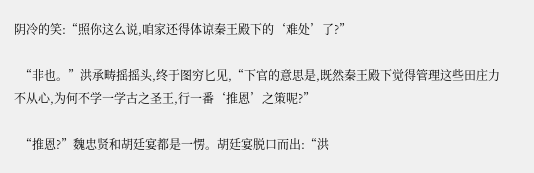阴冷的笑:“照你这么说,咱家还得体谅秦王殿下的‘难处’了?”

  “非也。”洪承畴摇摇头,终于图穷匕见,“下官的意思是,既然秦王殿下觉得管理这些田庄力不从心,为何不学一学古之圣王,行一番‘推恩’之策呢?”

  “推恩?”魏忠贤和胡廷宴都是一愣。胡廷宴脱口而出:“洪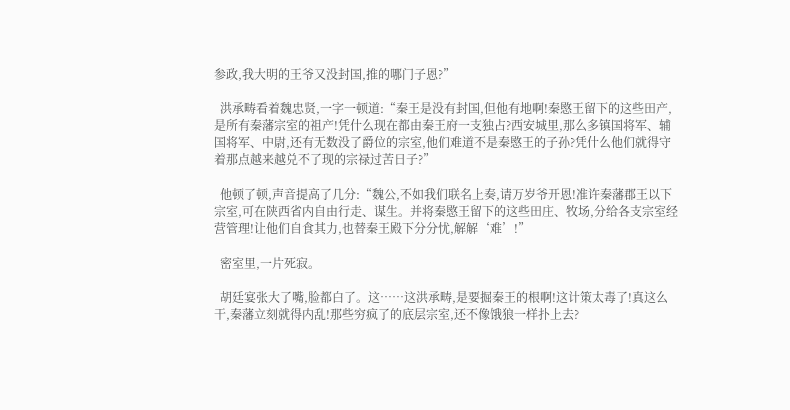参政,我大明的王爷又没封国,推的哪门子恩?”

  洪承畴看着魏忠贤,一字一顿道:“秦王是没有封国,但他有地啊!秦愍王留下的这些田产,是所有秦藩宗室的祖产!凭什么现在都由秦王府一支独占?西安城里,那么多镇国将军、辅国将军、中尉,还有无数没了爵位的宗室,他们难道不是秦愍王的子孙?凭什么他们就得守着那点越来越兑不了现的宗禄过苦日子?”

  他顿了顿,声音提高了几分:“魏公,不如我们联名上奏,请万岁爷开恩!准许秦藩郡王以下宗室,可在陕西省内自由行走、谋生。并将秦愍王留下的这些田庄、牧场,分给各支宗室经营管理!让他们自食其力,也替秦王殿下分分忧,解解‘难’!”

  密室里,一片死寂。

  胡廷宴张大了嘴,脸都白了。这……这洪承畴,是要掘秦王的根啊!这计策太毒了!真这么干,秦藩立刻就得内乱!那些穷疯了的底层宗室,还不像饿狼一样扑上去?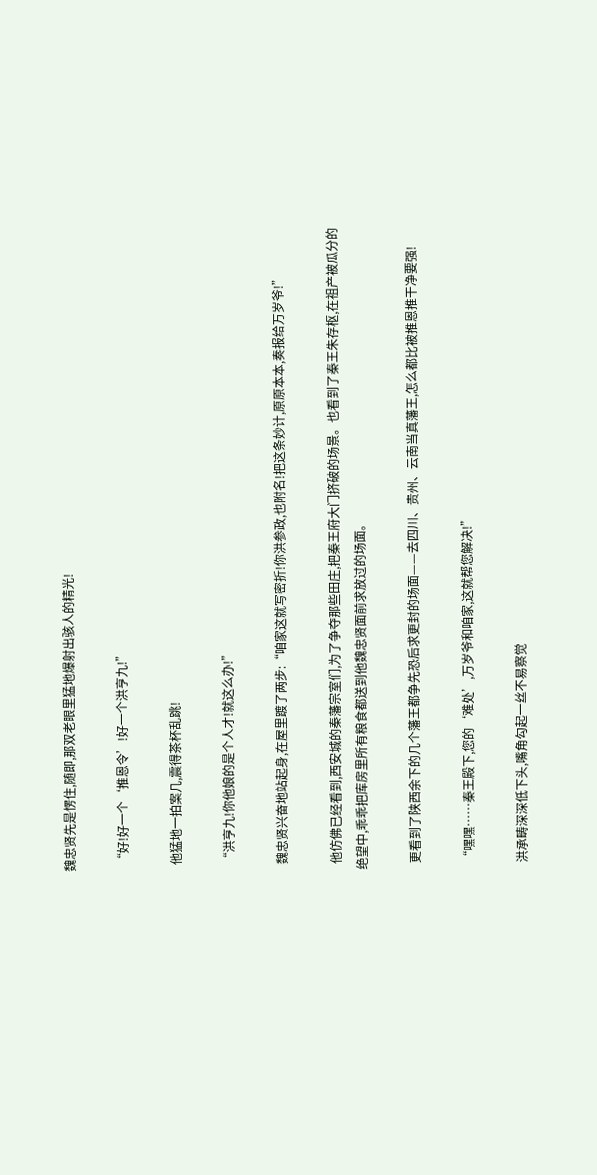魏忠贤先是愣住,随即,那双老眼里猛地爆射出骇人的精光!

  “好!好一个‘推恩令’!好一个洪亨九!”

  他猛地一拍案几,震得茶杯乱跳!

  “洪亨九!你他娘的是个人才!就这么办!”

  魏忠贤兴奋地站起身,在屋里踱了两步:“咱家这就写密折!你洪参政,也附名!把这条妙计,原原本本,奏报给万岁爷!”

  他仿佛已经看到,西安城的秦藩宗室们,为了争夺那些田庄,把秦王府大门挤破的场景。也看到了秦王朱存枢,在祖产被瓜分的绝望中,乖乖把库房里所有粮食都送到他魏忠贤面前求放过的场面。

  更看到了陕西余下的几个藩王都争先恐后求更封的场面——去四川、贵州、云南当真藩王,怎么都比被推恩推干净要强!

  “嘿嘿……秦王殿下,您的‘难处’,万岁爷和咱家,这就帮您解决!”

  洪承畴深深低下头,嘴角勾起一丝不易察觉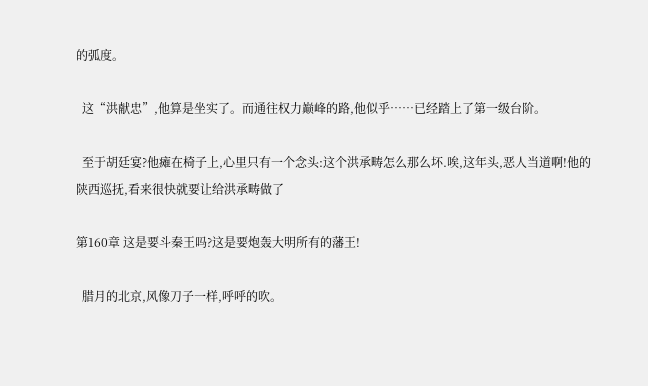的弧度。

  这“洪献忠”,他算是坐实了。而通往权力巅峰的路,他似乎……已经踏上了第一级台阶。

  至于胡廷宴?他瘫在椅子上,心里只有一个念头:这个洪承畴怎么那么坏.唉,这年头,恶人当道啊!他的陕西巡抚,看来很快就要让给洪承畴做了

第160章 这是要斗秦王吗?这是要炮轰大明所有的藩王!

  腊月的北京,风像刀子一样,呼呼的吹。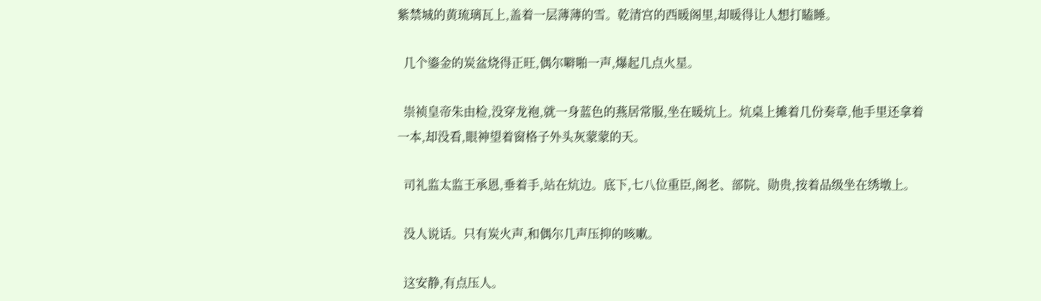紫禁城的黄琉璃瓦上,盖着一层薄薄的雪。乾清宫的西暖阁里,却暖得让人想打瞌睡。

  几个鎏金的炭盆烧得正旺,偶尔噼啪一声,爆起几点火星。

  崇祯皇帝朱由检,没穿龙袍,就一身蓝色的燕居常服,坐在暖炕上。炕桌上摊着几份奏章,他手里还拿着一本,却没看,眼神望着窗格子外头灰蒙蒙的天。

  司礼监太监王承恩,垂着手,站在炕边。底下,七八位重臣,阁老、部院、勋贵,按着品级坐在绣墩上。

  没人说话。只有炭火声,和偶尔几声压抑的咳嗽。

  这安静,有点压人。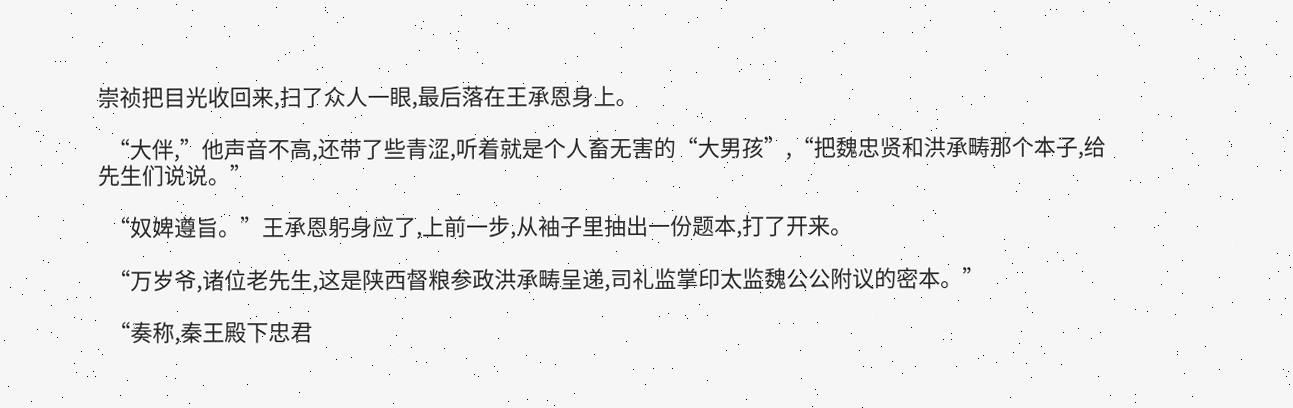崇祯把目光收回来,扫了众人一眼,最后落在王承恩身上。

  “大伴,”他声音不高,还带了些青涩,听着就是个人畜无害的“大男孩”,“把魏忠贤和洪承畴那个本子,给先生们说说。”

  “奴婢遵旨。”王承恩躬身应了,上前一步,从袖子里抽出一份题本,打了开来。

  “万岁爷,诸位老先生,这是陕西督粮参政洪承畴呈递,司礼监掌印太监魏公公附议的密本。”

  “奏称,秦王殿下忠君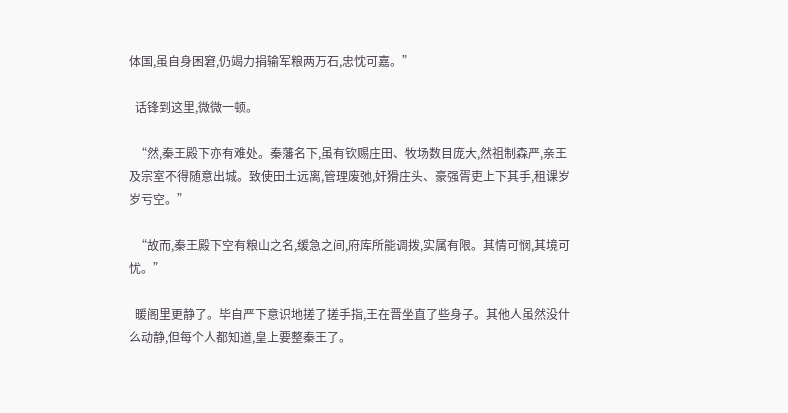体国,虽自身困窘,仍竭力捐输军粮两万石,忠忱可嘉。”

  话锋到这里,微微一顿。

  “然,秦王殿下亦有难处。秦藩名下,虽有钦赐庄田、牧场数目庞大,然祖制森严,亲王及宗室不得随意出城。致使田土远离,管理废弛,奸猾庄头、豪强胥吏上下其手,租课岁岁亏空。”

  “故而,秦王殿下空有粮山之名,缓急之间,府库所能调拨,实属有限。其情可悯,其境可忧。”

  暖阁里更静了。毕自严下意识地搓了搓手指,王在晋坐直了些身子。其他人虽然没什么动静,但每个人都知道,皇上要整秦王了。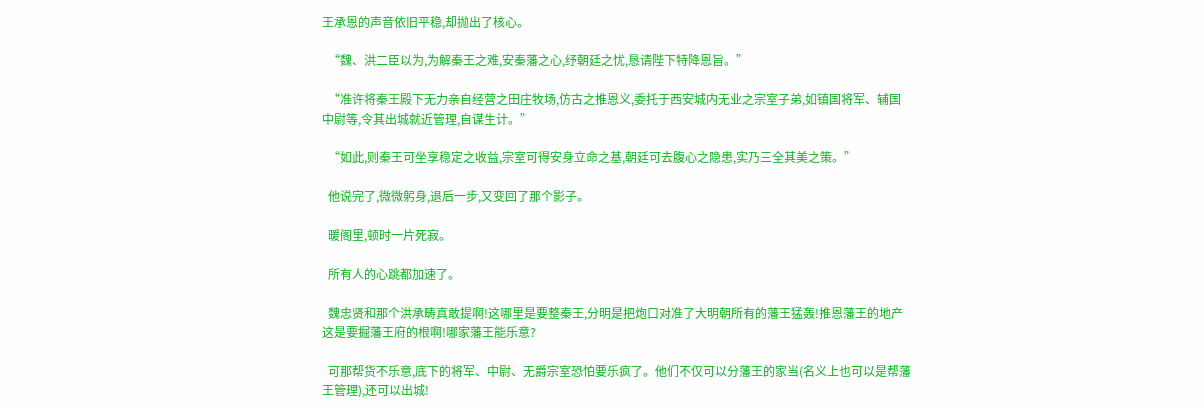王承恩的声音依旧平稳,却抛出了核心。

  “魏、洪二臣以为,为解秦王之难,安秦藩之心,纾朝廷之忧,恳请陛下特降恩旨。”

  “准许将秦王殿下无力亲自经营之田庄牧场,仿古之推恩义,委托于西安城内无业之宗室子弟,如镇国将军、辅国中尉等,令其出城就近管理,自谋生计。”

  “如此,则秦王可坐享稳定之收益,宗室可得安身立命之基,朝廷可去腹心之隐患,实乃三全其美之策。”

  他说完了,微微躬身,退后一步,又变回了那个影子。

  暖阁里,顿时一片死寂。

  所有人的心跳都加速了。

  魏忠贤和那个洪承畴真敢提啊!这哪里是要整秦王,分明是把炮口对准了大明朝所有的藩王猛轰!推恩藩王的地产这是要掘藩王府的根啊!哪家藩王能乐意?

  可那帮货不乐意,底下的将军、中尉、无爵宗室恐怕要乐疯了。他们不仅可以分藩王的家当(名义上也可以是帮藩王管理),还可以出城!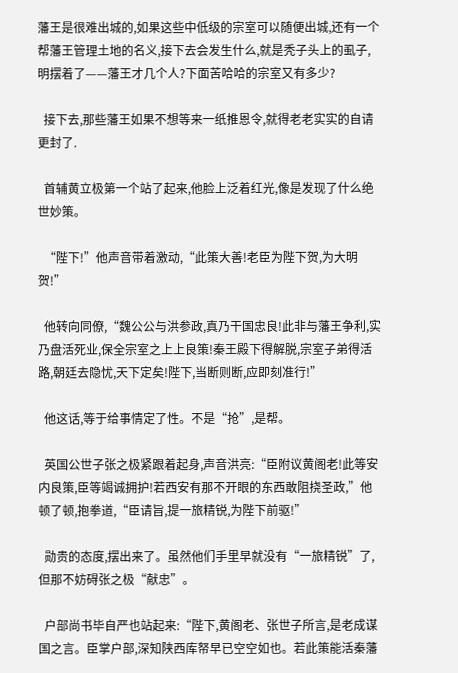藩王是很难出城的,如果这些中低级的宗室可以随便出城,还有一个帮藩王管理土地的名义,接下去会发生什么,就是秃子头上的虱子,明摆着了——藩王才几个人?下面苦哈哈的宗室又有多少?

  接下去,那些藩王如果不想等来一纸推恩令,就得老老实实的自请更封了.

  首辅黄立极第一个站了起来,他脸上泛着红光,像是发现了什么绝世妙策。

  “陛下!”他声音带着激动,“此策大善!老臣为陛下贺,为大明贺!”

  他转向同僚,“魏公公与洪参政,真乃干国忠良!此非与藩王争利,实乃盘活死业,保全宗室之上上良策!秦王殿下得解脱,宗室子弟得活路,朝廷去隐忧,天下定矣!陛下,当断则断,应即刻准行!”

  他这话,等于给事情定了性。不是“抢”,是帮。

  英国公世子张之极紧跟着起身,声音洪亮:“臣附议黄阁老!此等安内良策,臣等竭诚拥护!若西安有那不开眼的东西敢阻挠圣政,”他顿了顿,抱拳道,“臣请旨,提一旅精锐,为陛下前驱!”

  勋贵的态度,摆出来了。虽然他们手里早就没有“一旅精锐”了,但那不妨碍张之极“献忠”。

  户部尚书毕自严也站起来:“陛下,黄阁老、张世子所言,是老成谋国之言。臣掌户部,深知陕西库帑早已空空如也。若此策能活秦藩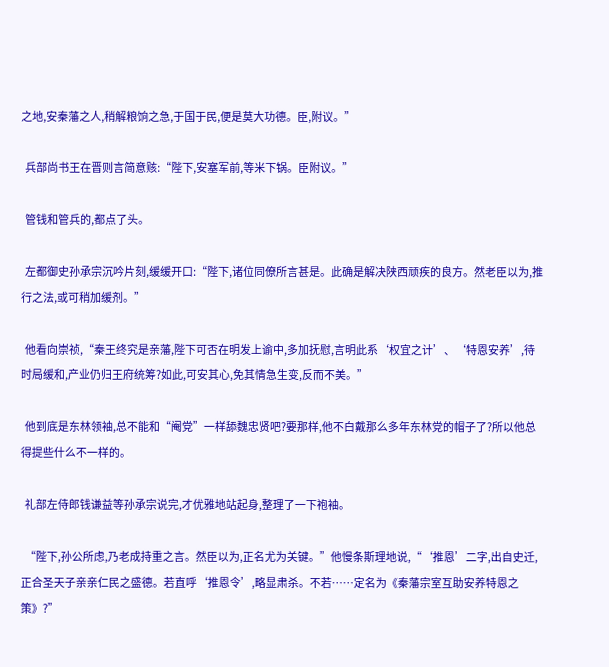之地,安秦藩之人,稍解粮饷之急,于国于民,便是莫大功德。臣,附议。”

  兵部尚书王在晋则言简意赅:“陛下,安塞军前,等米下锅。臣附议。”

  管钱和管兵的,都点了头。

  左都御史孙承宗沉吟片刻,缓缓开口:“陛下,诸位同僚所言甚是。此确是解决陕西顽疾的良方。然老臣以为,推行之法,或可稍加缓剂。”

  他看向崇祯,“秦王终究是亲藩,陛下可否在明发上谕中,多加抚慰,言明此系‘权宜之计’、‘特恩安养’,待时局缓和,产业仍归王府统筹?如此,可安其心,免其情急生变,反而不美。”

  他到底是东林领袖,总不能和“阉党”一样舔魏忠贤吧?要那样,他不白戴那么多年东林党的帽子了?所以他总得提些什么不一样的。

  礼部左侍郎钱谦益等孙承宗说完,才优雅地站起身,整理了一下袍袖。

  “陛下,孙公所虑,乃老成持重之言。然臣以为,正名尤为关键。”他慢条斯理地说,“‘推恩’二字,出自史迁,正合圣天子亲亲仁民之盛德。若直呼‘推恩令’,略显肃杀。不若……定名为《秦藩宗室互助安养特恩之策》?”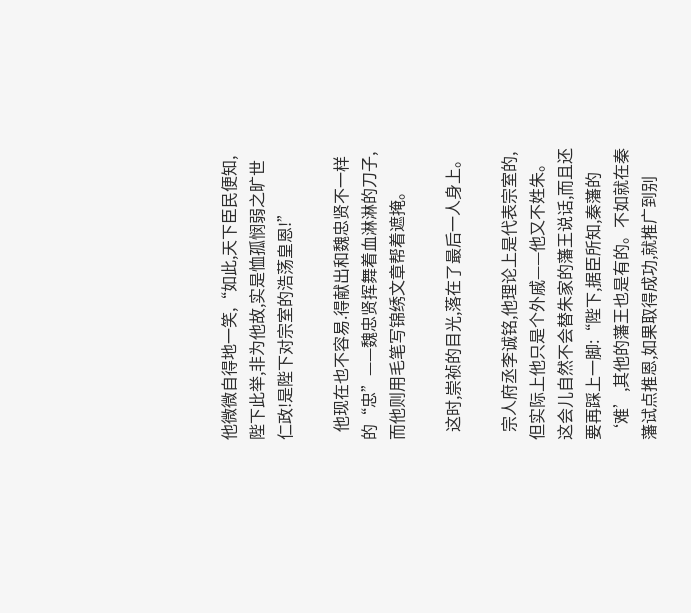他微微自得地一笑,“如此,天下臣民便知,陛下此举,非为他故,实是恤孤悯弱之旷世仁政!是陛下对宗室的浩荡皇恩!”

  他现在也不容易.得献出和魏忠贤不一样的“忠”——魏忠贤挥舞着血淋淋的刀子,而他则用毛笔写锦绣文章帮着遮掩。

  这时,崇祯的目光,落在了最后一人身上。

  宗人府丞李诚铭,他理论上是代表宗室的,但实际上他只是个外戚——他又不姓朱。这会儿自然不会替朱家的藩王说话,而且还要再踩上一脚:“陛下,据臣所知,秦藩的‘难’,其他的藩王也是有的。不如就在秦藩试点推恩,如果取得成功,就推广到别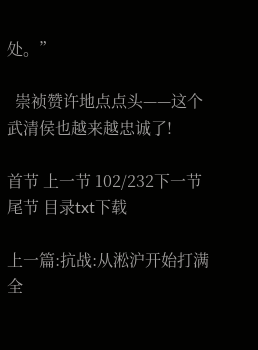处。”

  崇祯赞许地点点头——这个武清侯也越来越忠诚了!

首节 上一节 102/232下一节 尾节 目录txt下载

上一篇:抗战:从淞沪开始打满全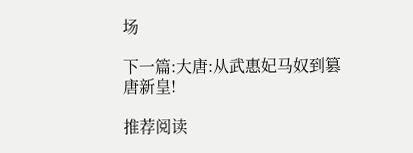场

下一篇:大唐:从武惠妃马奴到篡唐新皇!

推荐阅读